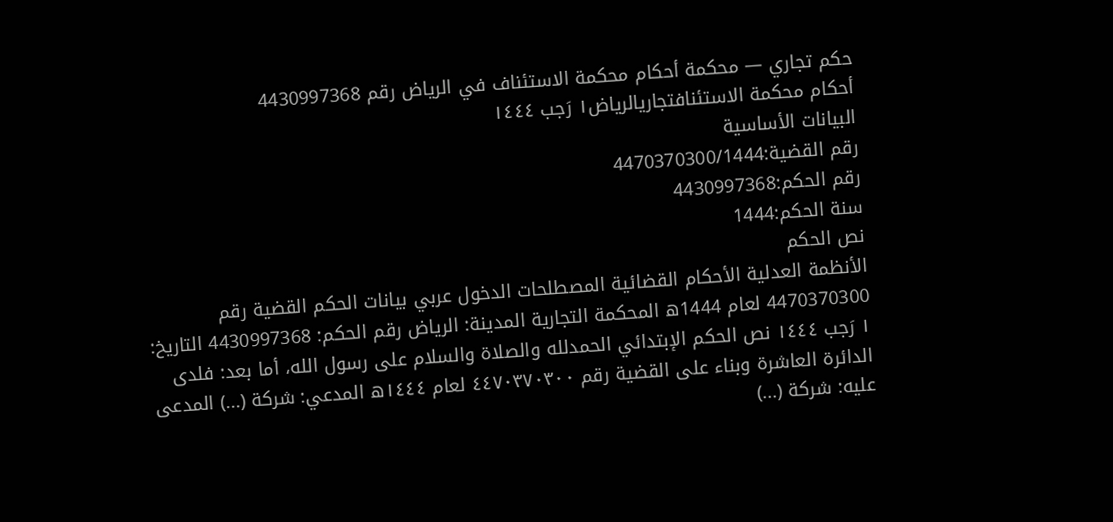حكم تجاري — محكمة أحكام محكمة الاستئناف في الرياض رقم 4430997368
أحكام محكمة الاستئنافتجاريالرياض١ رَجب ١٤٤٤
البيانات الأساسية
رقم القضية:4470370300/1444
رقم الحكم:4430997368
سنة الحكم:1444
نص الحكم
الأنظمة العدلية الأحكام القضائية المصطلحات الدخول عربي بيانات الحكم القضية رقم 4470370300 لعام 1444ه المحكمة التجارية المدينة: الرياض رقم الحكم: 4430997368 التاريخ: ١ رَجب ١٤٤٤ نص الحكم الإبتدائي الحمدلله والصلاة والسلام على رسول الله، أما بعد: فلدى الدائرة العاشرة وبناء على القضية رقم ٤٤٧٠٣٧٠٣٠٠ لعام ١٤٤٤ه المدعي: شركة (...) المدعى عليه: شركة (...)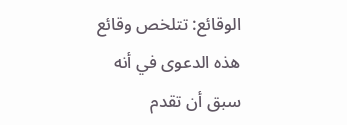الوقائع: تتلخص وقائع هذه الدعوى في أنه سبق أن تقدم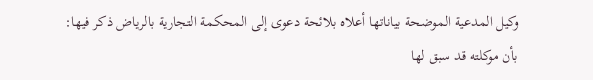وكيل المدعية الموضحة بياناتها أعلاه بلائحة دعوى إلى المحكمة التجارية بالرياض ذكر فيها: بأن موكلته قد سبق لها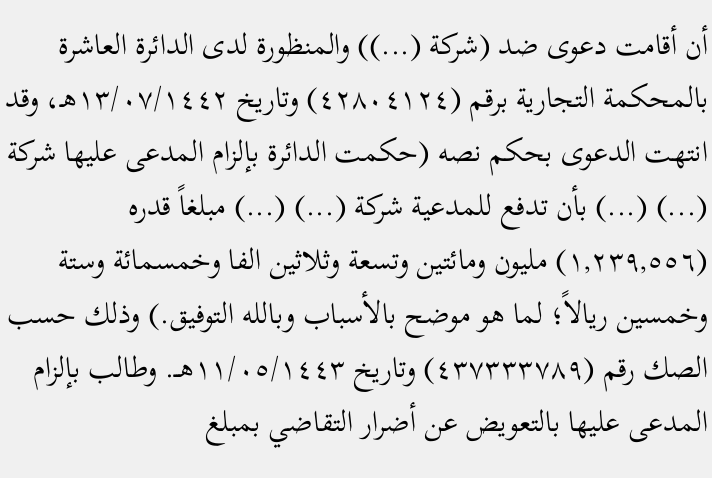أن أقامت دعوى ضد (شركة (...)) والمنظورة لدى الدائرة العاشرة بالمحكمة التجارية برقم (٤٢٨٠٤١٢٤) وتاريخ ١٣/٠٧/١٤٤٢هـ، وقد انتهت الدعوى بحكم نصه (حكمت الدائرة بإلزام المدعى عليها شركة (...) (...) بأن تدفع للمدعية شركة (...) (...) مبلغاً قدره (١,٢٣٩,٥٥٦) مليون ومائتين وتسعة وثلاثين الفا وخمسمائة وستة وخمسين ريالاً؛ لما هو موضح بالأسباب وبالله التوفيق.) وذلك حسب الصك رقم (٤٣٧٣٣٣٧٨٩) وتاريخ ١١/٠٥/١٤٤٣هــ. وطالب بإلزام المدعى عليها بالتعويض عن أضرار التقاضي بمبلغ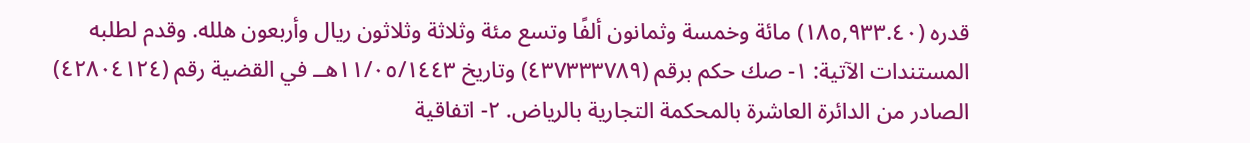قدره (١٨٥,٩٣٣.٤٠) مائة وخمسة وثمانون ألفًا وتسع مئة وثلاثة وثلاثون ريال وأربعون هلله. وقدم لطلبه المستندات الآتية: ١- صك حكم برقم (٤٣٧٣٣٣٧٨٩) وتاريخ ١١/٠٥/١٤٤٣هــ في القضية رقم (٤٢٨٠٤١٢٤) الصادر من الدائرة العاشرة بالمحكمة التجارية بالرياض. ٢- اتفاقية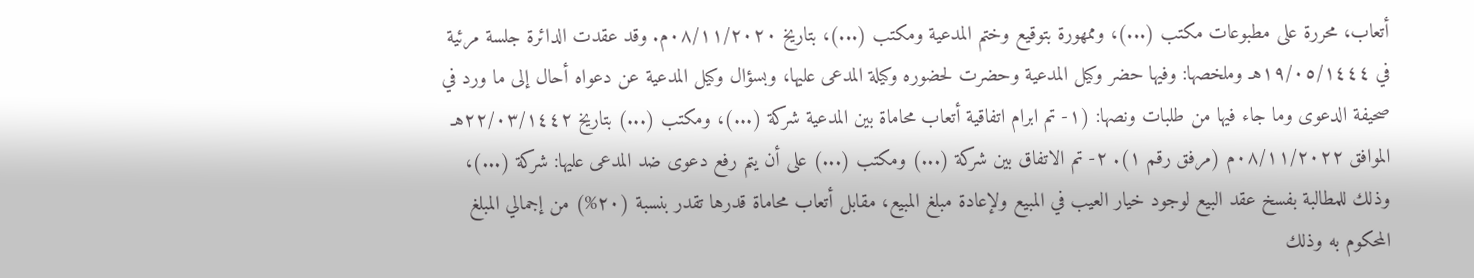أتعاب، محررة على مطبوعات مكتب (...)، وممهورة بتوقيع وختم المدعية ومكتب (...)، بتاريخ ٠٨/١١/٢٠٢٠م. وقد عقدت الدائرة جلسة مرئية في ١٩/٠٥/١٤٤٤هـ وملخصها: وفيها حضر وكيل المدعية وحضرت لحضوره وكيلة المدعى عليها، وبسؤال وكيل المدعية عن دعواه أحال إلى ما ورد في صحيفة الدعوى وما جاء فيها من طلبات ونصها: (١- تم ابرام اتفاقية أتعاب محاماة بين المدعية شركة (...)، ومكتب (...) بتاريخ ٢٢/٠٣/١٤٤٢هـ الموافق ٠٨/١١/٢٠٢٢م (مرفق رقم ١). ٢- تم الاتفاق بين شركة (...) ومكتب (...) على أن يتم رفع دعوى ضد المدعى عليها: شركة (...)، وذلك للمطالبة بفسخ عقد البيع لوجود خيار العيب في المبيع ولإعادة مبلغ المبيع، مقابل أتعاب محاماة قدرها تقدر بنسبة (٢٠%) من إجمالي المبلغ المحكوم به وذلك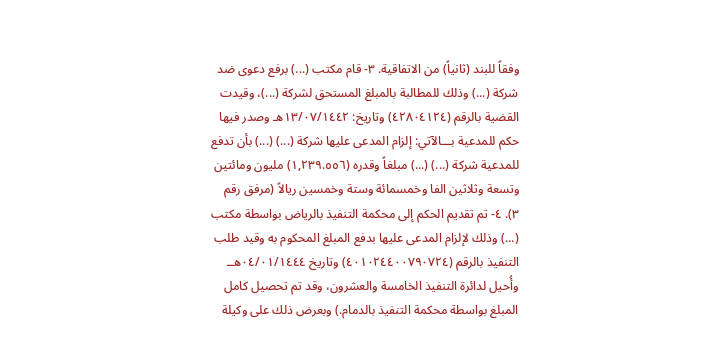وفقاً للبند (ثانياً) من الاتفاقية. ٣- قام مكتب (...) برفع دعوى ضد شركة (...) وذلك للمطالبة بالمبلغ المستحق لشركة (...)، وقيدت القضية بالرقم (٤٢٨٠٤١٢٤) وتاريخ: ١٣/٠٧/١٤٤٢هـ وصدر فيها حكم للمدعية بـــالآتي: إلزام المدعى عليها شركة (...) (...) بأن تدفع للمدعية شركة (...) (...) مبلغاً وقدره (١,٢٣٩.٥٥٦) مليون ومائتين وتسعة وثلاثين الفا وخمسمائة وستة وخمسين ريالاً (مرفق رقم ٣). ٤- تم تقديم الحكم إلى محكمة التنفيذ بالرياض بواسطة مكتب (...) وذلك لإلزام المدعى عليها بدفع المبلغ المحكوم به وقيد طلب التنفيذ بالرقم (٤٠١٠٢٤٤٠٠٧٩٠٧٢٤) وتاريخ ٠٤/٠١/١٤٤٤هــ وأُحيل لدائرة التنفيذ الخامسة والعشرون، وقد تم تحصيل كامل المبلغ بواسطة محكمة التنفيذ بالدمام.) وبعرض ذلك على وكيلة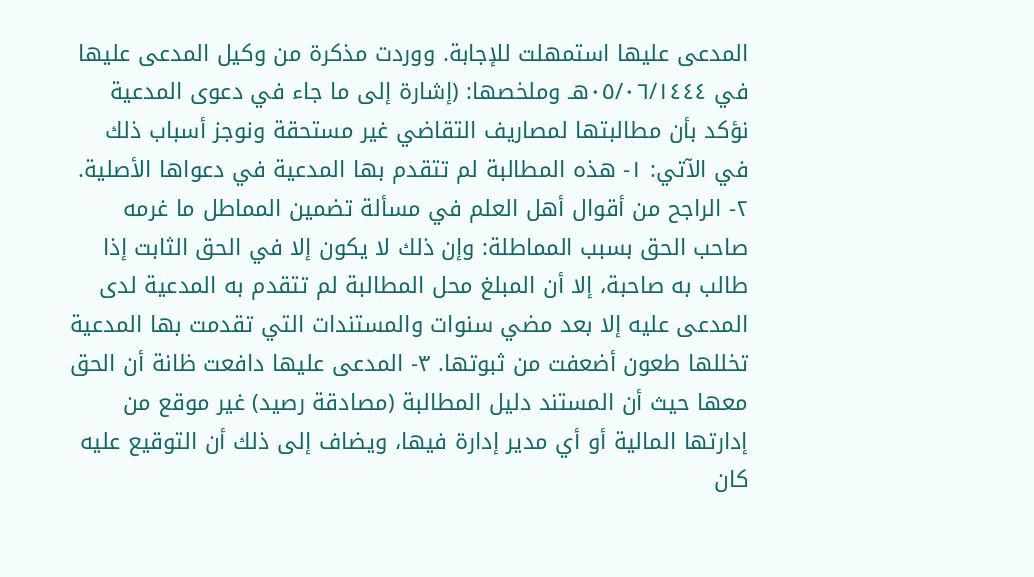المدعى عليها استمهلت للإجابة. ووردت مذكرة من وكيل المدعى عليها في ٠٥/٠٦/١٤٤٤هـ وملخصها: (إشارة إلى ما جاء في دعوى المدعية نؤكد بأن مطالبتها لمصاريف التقاضي غير مستحقة ونوجز أسباب ذلك في الآتي: ١- هذه المطالبة لم تتقدم بها المدعية في دعواها الأصلية. ٢- الراجح من أقوال أهل العلم في مسألة تضمين المماطل ما غرمه صاحب الحق بسبب المماطلة: وإن ذلك لا يكون إلا في الحق الثابت إذا طالب به صاحبة، إلا أن المبلغ محل المطالبة لم تتقدم به المدعية لدى المدعى عليه إلا بعد مضي سنوات والمستندات التي تقدمت بها المدعية تخللها طعون أضعفت من ثبوتها. ٣- المدعى عليها دافعت ظانة أن الحق معها حيث أن المستند دليل المطالبة (مصادقة رصيد) غير موقع من إدارتها المالية أو أي مدير إدارة فيها، ويضاف إلى ذلك أن التوقيع عليه كان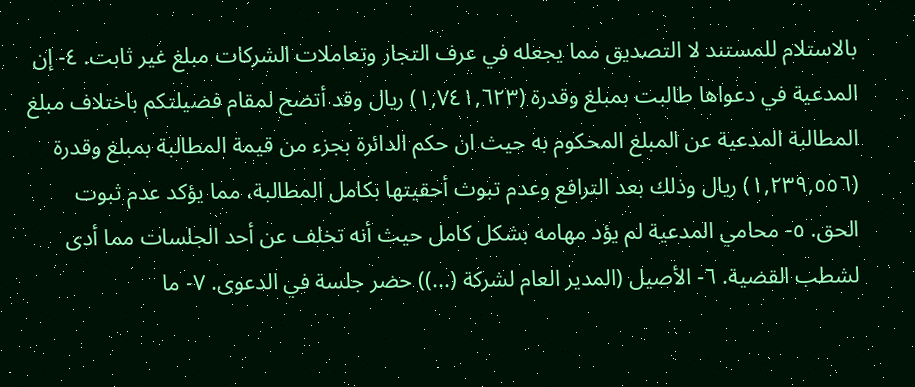بالاستلام للمستند لا التصديق مما يجعله في عرف التجار وتعاملات الشركات مبلغ غير ثابت. ٤- إن المدعية في دعواها طالبت بمبلغ وقدرة (١,٧٤١,٦٢٣) ريال وقد أتضح لمقام فضيلتكم باختلاف مبلغ المطالبة المدعية عن المبلغ المحكوم به حيث ان حكم الدائرة بجزء من قيمة المطالبة بمبلغ وقدرة (١,٢٣٩,٥٥٦) ريال وذلك بعد الترافع وعدم تبوث أحقيتها بكامل المطالبة، مما يؤكد عدم ثبوت الحق. ٥- محامي المدعية لم يؤد مهامه بشكل كامل حيث أنه تخلف عن أحد الجلسات مما أدى لشطب القضية. ٦- الأصيل (المدير العام لشركة (...)) حضر جلسة في الدعوى. ٧- ما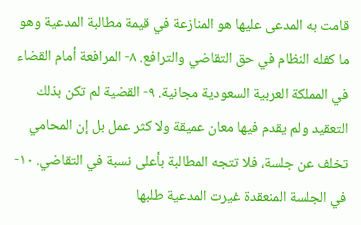قامت به المدعى عليها هو المنازعة في قيمة مطالبة المدعية وهو ما كفله النظام في حق التقاضي والترافع. ٨- المرافعة أمام القضاء في المملكة العربية السعودية مجانية. ٩- القضية لم تكن بذلك التعقيد ولم يقدم فيها معان عميقة ولا كثر عمل بل إن المحامي تخلف عن جلسة، فلا تتجه المطالبة بأعلى نسبة في التقاضي. ١٠- في الجلسة المنعقدة غيرت المدعية طلبها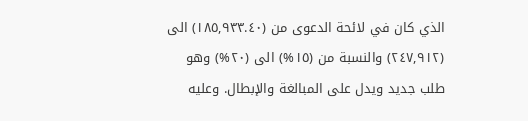الذي كان في لائحة الدعوى من (١٨٥,٩٣٣.٤٠) الى (٢٤٧,٩١٢) والنسبة من (١٥%) الى (٢٠%) وهو طلب جديد ويدل على المبالغة والإبطال. وعليه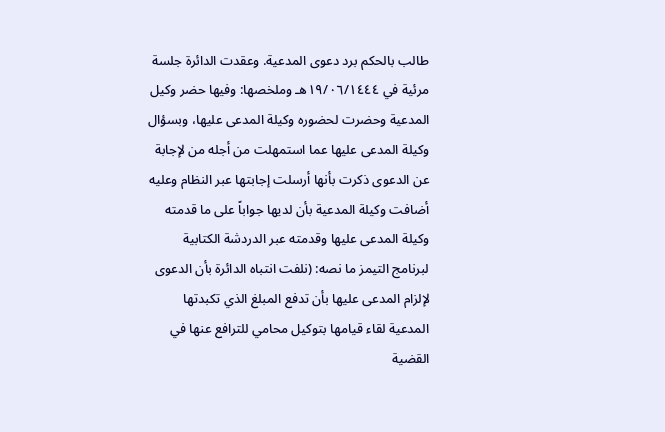طالب بالحكم برد دعوى المدعية. وعقدت الدائرة جلسة مرئية في ١٩/٠٦/١٤٤٤هـ وملخصها: وفيها حضر وكيل المدعية وحضرت لحضوره وكيلة المدعى عليها، وبسؤال وكيلة المدعى عليها عما استمهلت من أجله من لإجابة عن الدعوى ذكرت بأنها أرسلت إجابتها عبر النظام وعليه أضافت وكيلة المدعية بأن لديها جواباً على ما قدمته وكيلة المدعى عليها وقدمته عبر الدردشة الكتابية لبرنامج التيمز ما نصه: (نلفت انتباه الدائرة بأن الدعوى لإلزام المدعى عليها بأن تدفع المبلغ الذي تكبدتها المدعية لقاء قيامها بتوكيل محامي للترافع عنها في القضية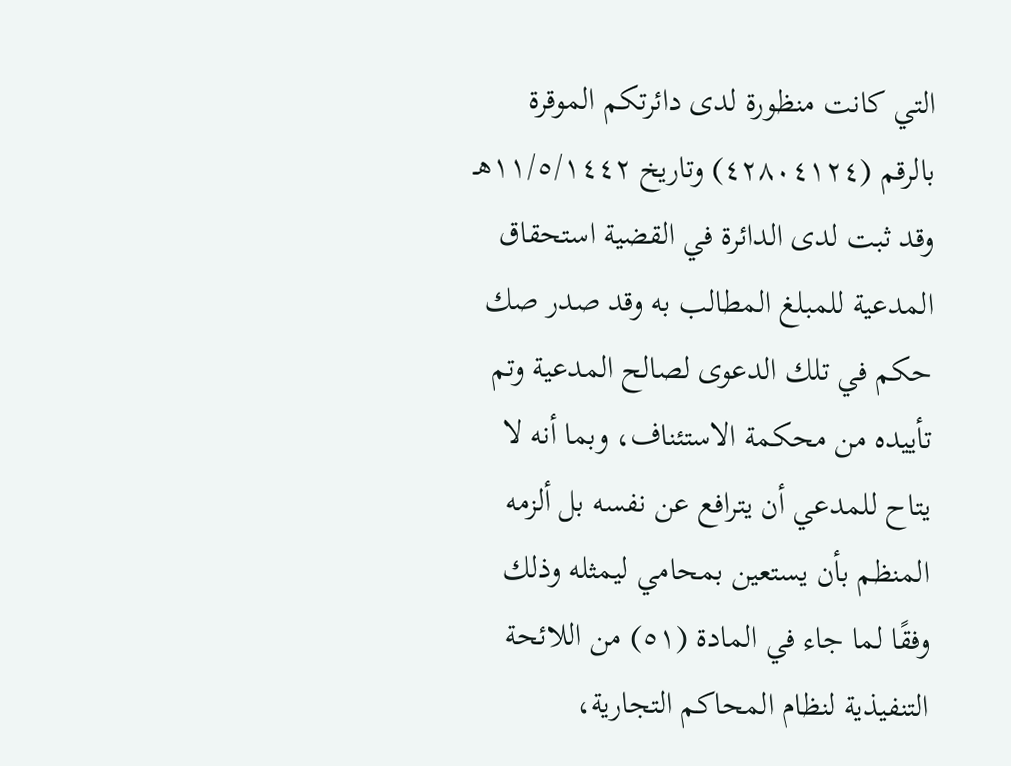التي كانت منظورة لدى دائرتكم الموقرة بالرقم (٤٢٨٠٤١٢٤) وتاريخ ١١/٥/١٤٤٢هـ وقد ثبت لدى الدائرة في القضية استحقاق المدعية للمبلغ المطالب به وقد صدر صك حكم في تلك الدعوى لصالح المدعية وتم تأييده من محكمة الاستئناف، وبما أنه لا يتاح للمدعي أن يترافع عن نفسه بل ألزمه المنظم بأن يستعين بمحامي ليمثله وذلك وفقًا لما جاء في المادة (٥١) من اللائحة التنفيذية لنظام المحاكم التجارية،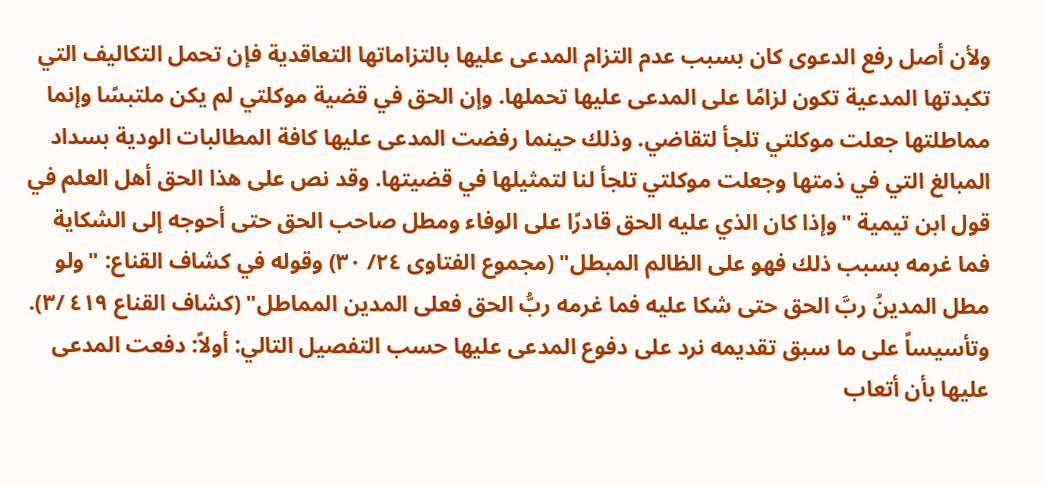ولأن أصل رفع الدعوى كان بسبب عدم التزام المدعى عليها بالتزاماتها التعاقدية فإن تحمل التكاليف التي تكبدتها المدعية تكون لزامًا على المدعى عليها تحملها. وإن الحق في قضية موكلتي لم يكن ملتبسًا وإنما مماطلتها جعلت موكلتي تلجأ لتقاضي. وذلك حينما رفضت المدعى عليها كافة المطالبات الودية بسداد المبالغ التي في ذمتها وجعلت موكلتي تلجأ لنا لتمثيلها في قضيتها. وقد نص على هذا الحق أهل العلم في قول ابن تيمية "وإذا كان الذي عليه الحق قادرًا على الوفاء ومطل صاحب الحق حتى أحوجه إلى الشكاية فما غرمه بسبب ذلك فهو على الظالم المبطل" (مجموع الفتاوى ٢٤/ ٣٠) وقوله في كشاف القناع: "ولو مطل المدينُ ربَّ الحق حتى شكا عليه فما غرمه ربُّ الحق فعلى المدين المماطل" (كشاف القناع ٤١٩ /٣). وتأسيساً على ما سبق تقديمه نرد على دفوع المدعى عليها حسب التفصيل التالي: أولاً: دفعت المدعى عليها بأن أتعاب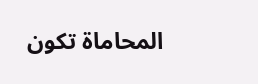المحاماة تكون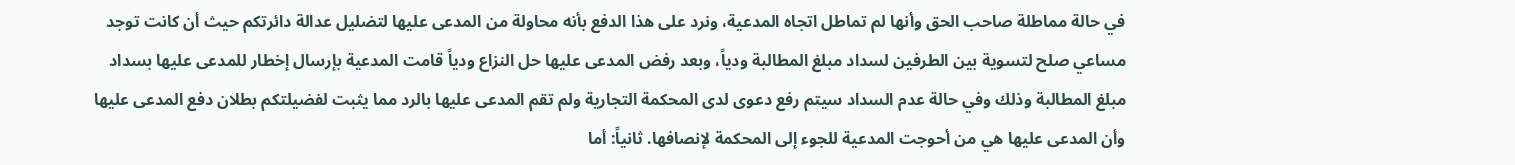في حالة مماطلة صاحب الحق وأنها لم تماطل اتجاه المدعية، ونرد على هذا الدفع بأنه محاولة من المدعى عليها لتضليل عدالة دائرتكم حيث أن كانت توجد مساعي صلح لتسوية بين الطرفين لسداد مبلغ المطالبة ودياً، وبعد رفض المدعى عليها حل النزاع ودياً قامت المدعية بإرسال إخطار للمدعى عليها بسداد مبلغ المطالبة وذلك وفي حالة عدم السداد سيتم رفع دعوى لدى المحكمة التجارية ولم تقم المدعى عليها بالرد مما يثبت لفضيلتكم بطلان دفع المدعى عليها وأن المدعى عليها هي من أحوجت المدعية للجوء إلى المحكمة لإنصافها. ثانياً: أما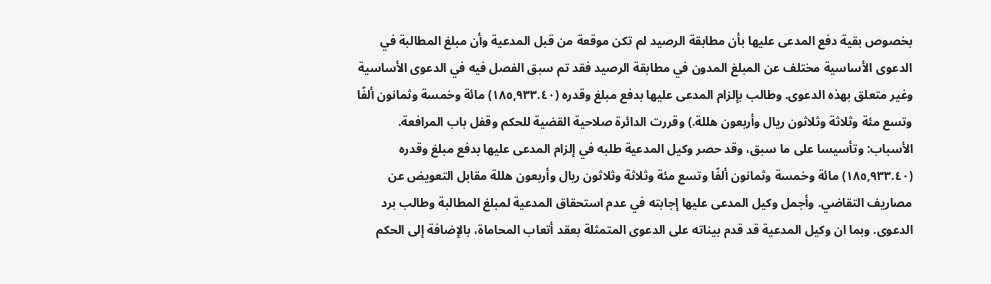بخصوص بقية دفع المدعى عليها بأن مطابقة الرصيد لم تكن موقعة من قبل المدعية وأن مبلغ المطالبة في الدعوى الأساسية مختلف عن المبلغ المدون في مطابقة الرصيد فقد تم سبق الفصل فيه في الدعوى الأساسية وغير متعلق بهذه الدعوى. وطالب بإلزام المدعى عليها بدفع مبلغ وقدره (١٨٥,٩٣٣.٤٠) مائة وخمسة وثمانون ألفًا وتسع مئة وثلاثة وثلاثون ريال وأربعون هللة.) وقررت الدائرة صلاحية القضية للحكم وقفل باب المرافعة. الأسباب: وتأسيسا على ما سبق، وقد حصر وكيل المدعية طلبه في إلزام المدعى عليها بدفع مبلغ وقدره (١٨٥,٩٣٣.٤٠) مائة وخمسة وثمانون ألفًا وتسع مئة وثلاثة وثلاثون ريال وأربعون هللة مقابل التعويض عن مصاريف التقاضي. وأجمل وكيل المدعى عليها إجابته في عدم استحقاق المدعية لمبلغ المطالبة وطالب برد الدعوى. وبما ان وكيل المدعية قد قدم بيناته على الدعوى المتمثلة بعقد أتعاب المحاماة، بالإضافة إلى الحكم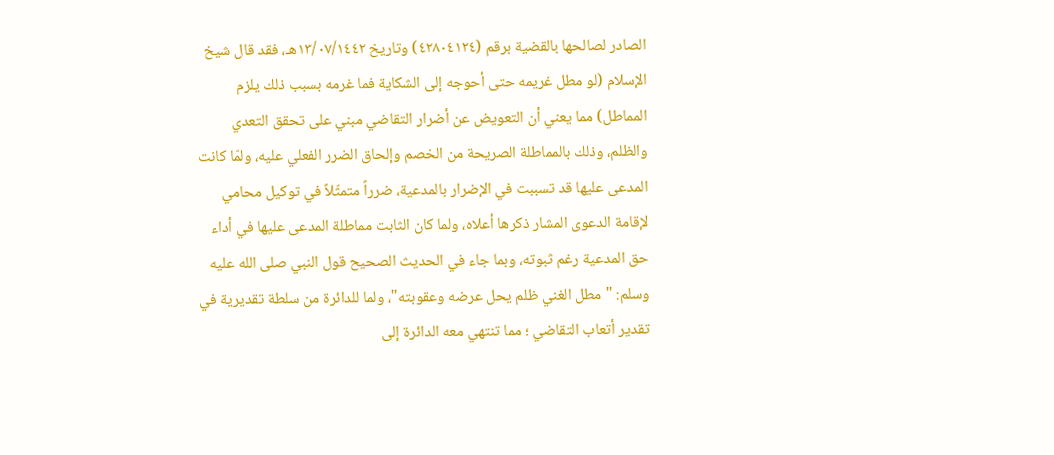الصادر لصالحها بالقضية برقم (٤٢٨٠٤١٢٤) وتاريخ ١٣/٠٧/١٤٤٢هـ، فقد قال شيخ الإسلام (لو مطل غريمه حتى أحوجه إلى الشكاية فما غرمه بسبب ذلك يلزم المماطل) مما يعني أن التعويض عن أضرار التقاضي مبني على تحقق التعدي والظلم، وذلك بالمماطلة الصريحة من الخصم وإلحاق الضرر الفعلي عليه، ولمّا كانت المدعى عليها قد تسببت في الإضرار بالمدعية، ضرراً متمثّلاً في توكيل محامي لإقامة الدعوى المشار ذكرها أعلاه، ولما كان الثابت مماطلة المدعى عليها في أداء حق المدعية رغم ثبوته، وبما جاء في الحديث الصحيح قول النبي صلى الله عليه وسلم: "مطل الغني ظلم يحل عرضه وعقوبته"، ولما للدائرة من سلطة تقديرية في تقدير أتعاب التقاضي ؛ مما تنتهي معه الدائرة إلى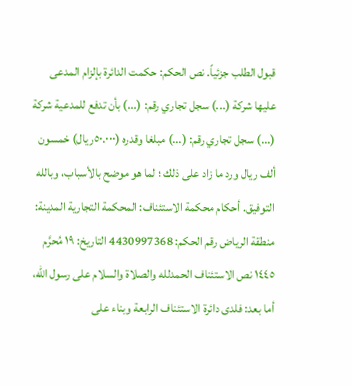قبول الطلب جزئياً. نص الحكم: حكمت الدائرة بإلزام المدعى عليها شركة (...) سجل تجاري رقم: (...) بأن تدفع للمدعية شركة (...) سجل تجاري رقم: (...) مبلغا وقدره (٥٠.٠٠٠ريال) خمسون ألف ريال ورد ما زاد على ذلك ؛ لما هو موضح بالأسباب، وبالله التوفيق. أحكام محكمة الاستئناف: المحكمة التجارية المدينة: منطقة الرياض رقم الحكم: 4430997368 التاريخ: ١٩ مُحرَّم ١٤٤٥ نص الاستئناف الحمدلله والصلاة والسلام على رسول الله، أما بعد: فلدى دائرة الاستئناف الرابعة وبناء على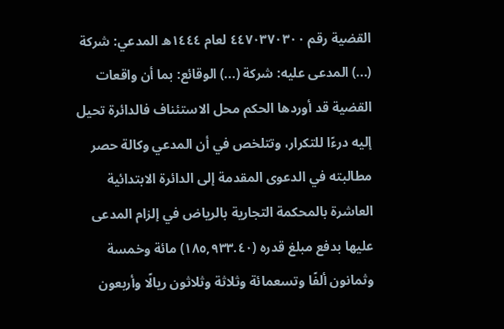القضية رقم ٤٤٧٠٣٧٠٣٠٠ لعام ١٤٤٤ه المدعي: شركة (...) المدعى عليه: شركة (...) الوقائع: بما أن واقعات القضية قد أوردها الحكم محل الاستئناف فالدائرة تحيل إليه درءًا للتكرار، وتتلخص في أن المدعي وكالة حصر مطالبته في الدعوى المقدمة إلى الدائرة الابتدائية العاشرة بالمحكمة التجارية بالرياض في إلزام المدعى عليها بدفع مبلغ قدره (١٨٥,٩٣٣.٤٠) مائة وخمسة وثمانون ألفًا وتسعمائة وثلاثة وثلاثون ريالًا وأربعون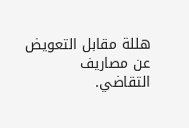هللة مقابل التعويض عن مصاريف التقاضي.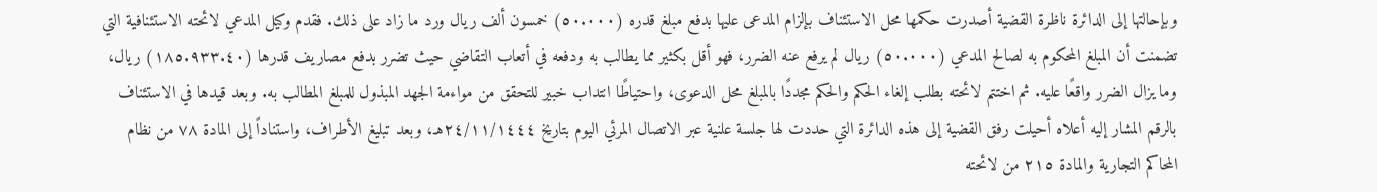وبإحالتها إلى الدائرة ناظرة القضية أصدرت حكمها محل الاستئناف بإلزام المدعى عليها بدفع مبلغ قدره (٥٠.٠٠٠) خمسون ألف ريال ورد ما زاد على ذلك. فقدم وكيل المدعي لائحته الاستئنافية التي تضمنت أن المبلغ المحكوم به لصالح المدعي (٥٠.٠٠٠) ريال لم يرفع عنه الضرر، فهو أقل بكثير مما يطالب به ودفعه في أتعاب التقاضي حيث تضرر بدفع مصاريف قدرها (١٨٥.٩٣٣.٤٠) ريال، وما يزال الضرر واقعًا عليه. ثم اختتم لائحته بطلب إلغاء الحكم والحكم مجددًا بالمبلغ محل الدعوى، واحتياطًا انتداب خبير للتحقق من مواءمة الجهد المبذول للمبلغ المطالب به. وبعد قيدها في الاستئناف بالرقم المشار إليه أعلاه أحيلت رفق القضية إلى هذه الدائرة التي حددت لها جلسة علنية عبر الاتصال المرئي اليوم بتاريخ ٢٤/١١/١٤٤٤هـ، وبعد تبليغ الأطراف، واستناداً إلى المادة ٧٨ من نظام المحاكم التجارية والمادة ٢١٥ من لائحته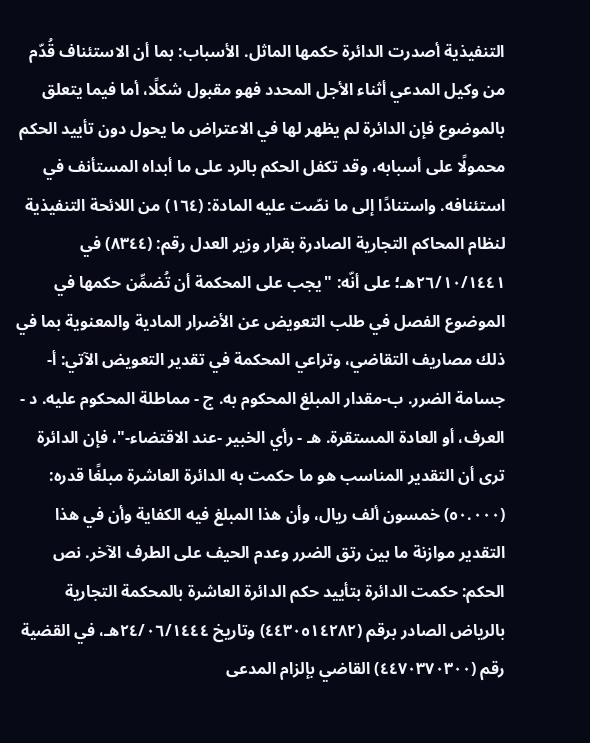التنفيذية أصدرت الدائرة حكمها الماثل. الأسباب: بما أن الاستئناف قُدّم من وكيل المدعي أثناء الأجل المحدد فهو مقبول شكلًا، أما فيما يتعلق بالموضوع فإن الدائرة لم يظهر لها في الاعتراض ما يحول دون تأييد الحكم محمولًا على أسبابه، وقد تكفل الحكم بالرد على ما أبداه المستأنف في استئنافه. واستنادًا إلى ما نصّت عليه المادة: (١٦٤) من اللائحة التنفيذية لنظام المحاكم التجارية الصادرة بقرار وزير العدل رقم: (٨٣٤٤) في ٢٦/١٠/١٤٤١هـ؛ على أنّه: "يجب على المحكمة أن تُضمِّن حكمها في الموضوع الفصل في طلب التعويض عن الأضرار المادية والمعنوية بما في ذلك مصاريف التقاضي، وتراعي المحكمة في تقدير التعويض الآتي: أ-جسامة الضرر. ب-مقدار المبلغ المحكوم به. ج - مماطلة المحكوم عليه. د - العرف، أو العادة المستقرة. هـ - رأي الخبير -عند الاقتضاء-"، فإن الدائرة ترى أن التقدير المناسب هو ما حكمت به الدائرة العاشرة مبلغًا قدره: (٥٠.٠٠٠) خمسون ألف ريال، وأن هذا المبلغ فيه الكفاية وأن في هذا التقدير موازنة ما بين رتق الضرر وعدم الحيف على الطرف الآخر. نص الحكم: حكمت الدائرة بتأييد حكم الدائرة العاشرة بالمحكمة التجارية بالرياض الصادر برقم (٤٤٣٠٥١٤٢٨٢) وتاريخ ٢٤/٠٦/١٤٤٤هـ، في القضية رقم (٤٤٧٠٣٧٠٣٠٠) القاضي بإلزام المدعى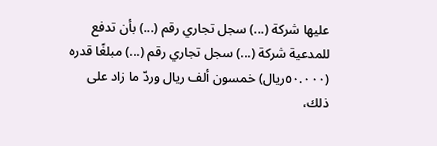عليها شركة (...) سجل تجاري رقم (...) بأن تدفع للمدعية شركة (...) سجل تجاري رقم (...) مبلغًا قدره (٥٠.٠٠٠ريال) خمسون ألف ريال وردّ ما زاد على ذلك،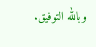وبالله التوفيق.